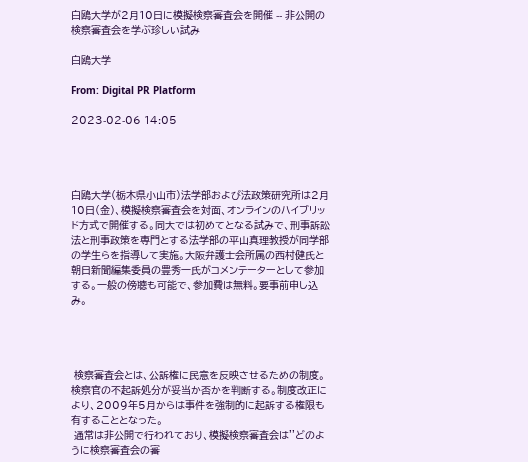白鴎大学が2月10日に模擬検察審査会を開催 -- 非公開の検察審査会を学ぶ珍しい試み

白鴎大学

From: Digital PR Platform

2023-02-06 14:05




白鴎大学(栃木県小山市)法学部および法政策研究所は2月10日(金)、模擬検察審査会を対面、オンラインのハイブリッド方式で開催する。同大では初めてとなる試みで、刑事訴訟法と刑事政策を専門とする法学部の平山真理教授が同学部の学生らを指導して実施。大阪弁護士会所属の西村健氏と朝日新聞編集委員の豊秀一氏がコメンテーターとして参加する。一般の傍聴も可能で、参加費は無料。要事前申し込み。




 検察審査会とは、公訴権に民意を反映させるための制度。検察官の不起訴処分が妥当か否かを判断する。制度改正により、2009年5月からは事件を強制的に起訴する権限も有することとなった。
 通常は非公開で行われており、模擬検察審査会は''どのように検察審査会の審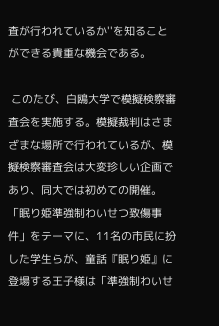査が行われているか''を知ることができる貴重な機会である。

 このたび、白鴎大学で模擬検察審査会を実施する。模擬裁判はさまざまな場所で行われているが、模擬検察審査会は大変珍しい企画であり、同大では初めての開催。「眠り姫準強制わいせつ致傷事件」をテーマに、11名の市民に扮した学生らが、童話『眠り姫』に登場する王子様は「準強制わいせ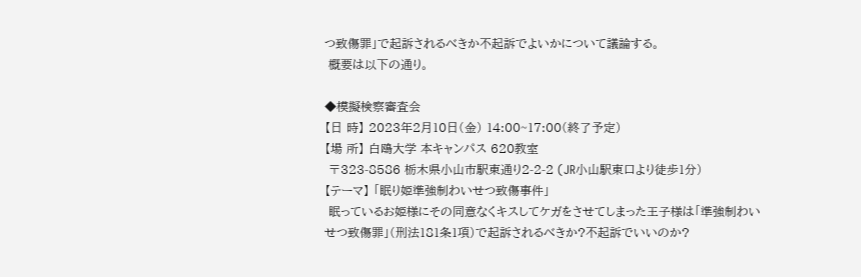つ致傷罪」で起訴されるべきか不起訴でよいかについて議論する。
 概要は以下の通り。

◆模擬検察審査会
【日 時】 2023年2月10日(金) 14:00~17:00(終了予定)
【場 所】 白鴎大学 本キャンパス 620教室
 〒323-8586 栃木県小山市駅東通り2-2-2 (JR小山駅東口より徒歩1分)
【テーマ】 「眠り姫準強制わいせつ致傷事件」
 眠っているお姫様にその同意なくキスしてケガをさせてしまった王子様は「準強制わいせつ致傷罪」(刑法181条1項)で起訴されるべきか?不起訴でいいのか?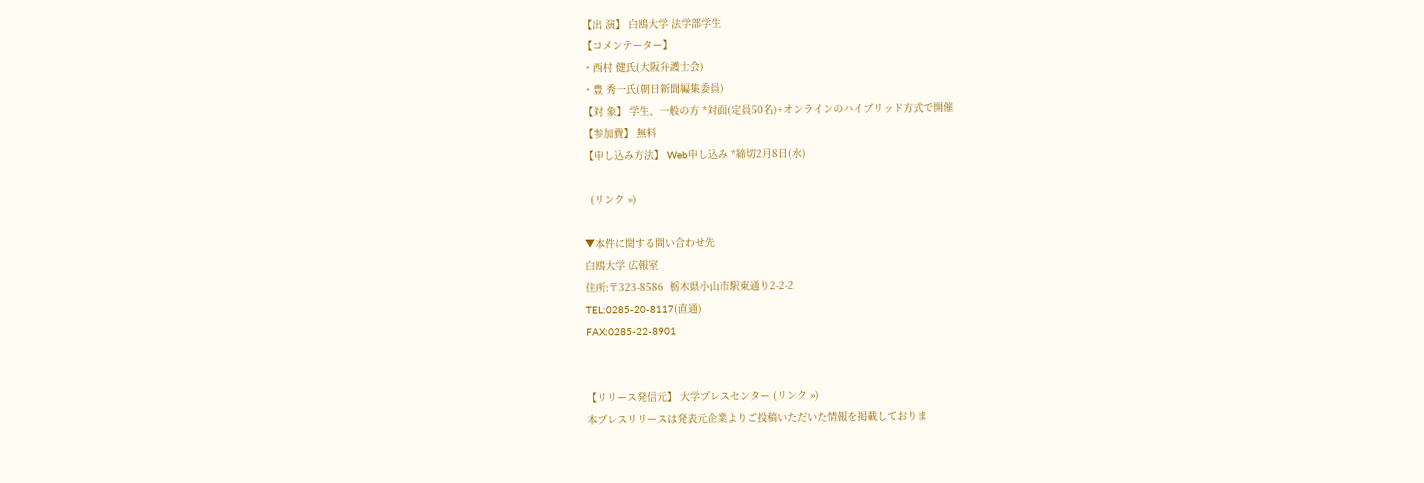【出 演】 白鴎大学 法学部学生
【コメンテーター】
・西村 健氏(大阪弁護士会)
・豊 秀一氏(朝日新聞編集委員)
【対 象】 学生、一般の方 *対面(定員50名)+オンラインのハイブリッド方式で開催
【参加費】 無料
【申し込み方法】 Web申し込み *締切2月8日(水)

  (リンク »)

▼本件に関する問い合わせ先
白鴎大学 広報室
住所:〒323-8586  栃木県小山市駅東通り2-2-2
TEL:0285-20-8117(直通)
FAX:0285-22-8901


【リリース発信元】 大学プレスセンター (リンク »)
本プレスリリースは発表元企業よりご投稿いただいた情報を掲載しておりま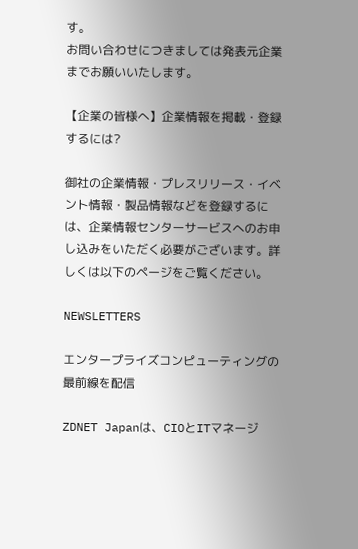す。
お問い合わせにつきましては発表元企業までお願いいたします。

【企業の皆様へ】企業情報を掲載・登録するには?

御社の企業情報・プレスリリース・イベント情報・製品情報などを登録するには、企業情報センターサービスへのお申し込みをいただく必要がございます。詳しくは以下のページをご覧ください。

NEWSLETTERS

エンタープライズコンピューティングの最前線を配信

ZDNET Japanは、CIOとITマネージ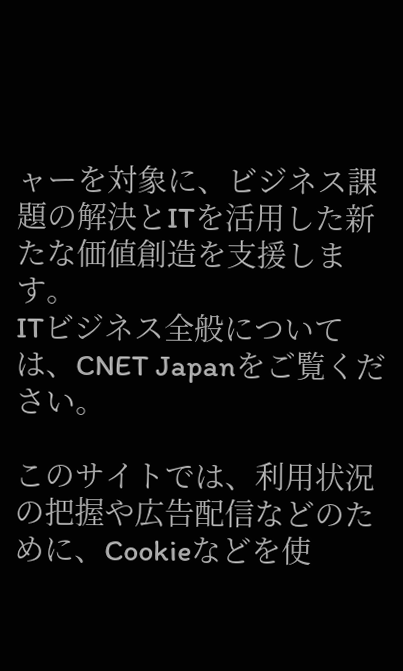ャーを対象に、ビジネス課題の解決とITを活用した新たな価値創造を支援します。
ITビジネス全般については、CNET Japanをご覧ください。

このサイトでは、利用状況の把握や広告配信などのために、Cookieなどを使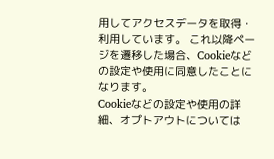用してアクセスデータを取得・利用しています。 これ以降ページを遷移した場合、Cookieなどの設定や使用に同意したことになります。
Cookieなどの設定や使用の詳細、オプトアウトについては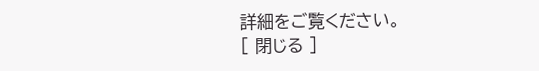詳細をご覧ください。
[ 閉じる ]